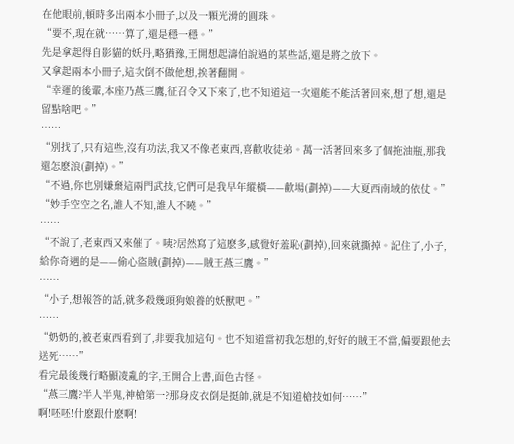在他眼前,頓時多出兩本小冊子,以及一顆光滑的圓珠。
“要不,現在就……算了,還是穩一穩。”
先是拿起得自影貓的妖丹,略猶豫,王開想起濤伯說過的某些話,還是將之放下。
又拿起兩本小冊子,這次倒不做他想,挨著翻開。
“幸運的後輩,本座乃燕三鷹,征召令又下來了,也不知道這一次還能不能活著回來,想了想,還是留點啥吧。”
……
“別找了,只有這些,沒有功法,我又不像老東西,喜歡收徒弟。萬一活著回來多了個拖油瓶,那我還怎麽浪(劃掉)。”
“不過,你也別嫌棄這兩門武技,它們可是我早年縱橫——歡場(劃掉)——大夏西南域的依仗。”
“妙手空空之名,誰人不知,誰人不曉。”
……
“不說了,老東西又來催了。咦?居然寫了這麽多,感覺好羞恥(劃掉),回來就撕掉。記住了,小子,給你奇遇的是——偷心盜賊(劃掉)——賊王燕三鷹。”
……
“小子,想報答的話,就多殺幾頭狗娘養的妖獸吧。”
……
“奶奶的,被老東西看到了,非要我加這句。也不知道當初我怎想的,好好的賊王不當,偏要跟他去送死……”
看完最後幾行略顯凌亂的字,王開合上書,面色古怪。
“燕三鷹?半人半鬼,神槍第一?那身皮衣倒是挺帥,就是不知道槍技如何……”
啊!呸呸!什麽跟什麽啊!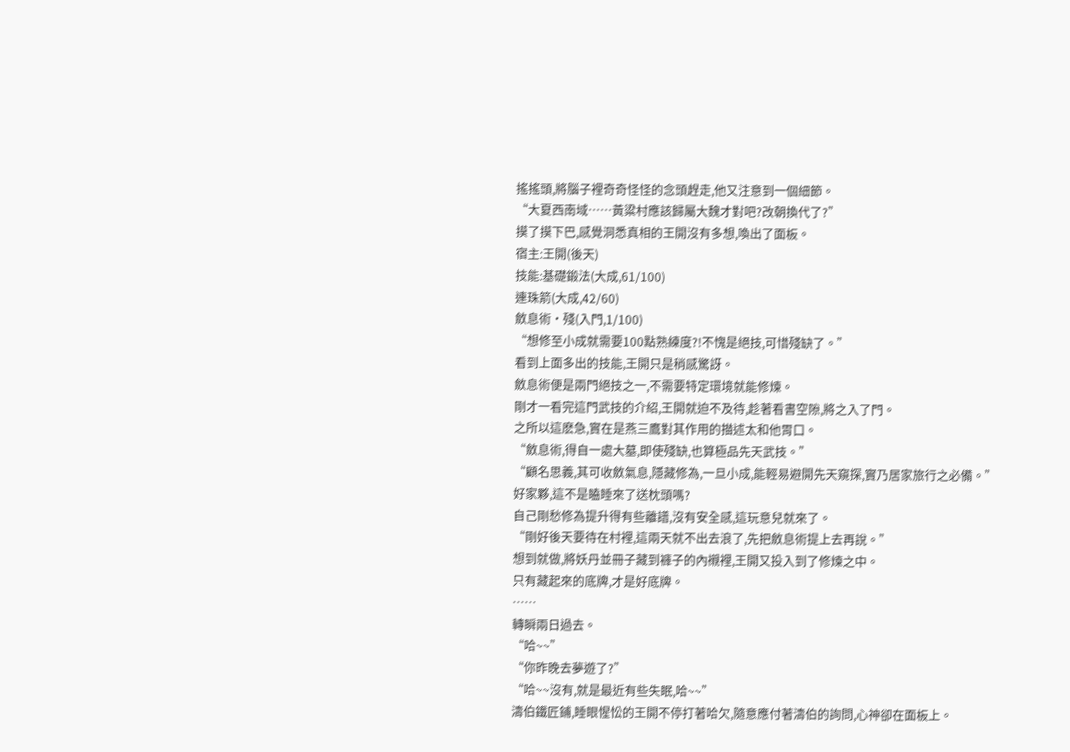搖搖頭,將腦子裡奇奇怪怪的念頭趕走,他又注意到一個細節。
“大夏西南域……黃粱村應該歸屬大魏才對吧?改朝換代了?”
摸了摸下巴,感覺洞悉真相的王開沒有多想,喚出了面板。
宿主:王開(後天)
技能:基礎鍛法(大成,61/100)
連珠箭(大成,42/60)
斂息術·殘(入門,1/100)
“想修至小成就需要100點熟練度?!不愧是絕技,可惜殘缺了。”
看到上面多出的技能,王開只是稍感驚訝。
斂息術便是兩門絕技之一,不需要特定環境就能修煉。
剛才一看完這門武技的介紹,王開就迫不及待,趁著看書空隙,將之入了門。
之所以這麽急,實在是燕三鷹對其作用的描述太和他胃口。
“斂息術,得自一處大墓,即使殘缺,也算極品先天武技。”
“顧名思義,其可收斂氣息,隱藏修為,一旦小成,能輕易避開先天窺探,實乃居家旅行之必備。”
好家夥,這不是瞌睡來了送枕頭嗎?
自己剛愁修為提升得有些離譜,沒有安全感,這玩意兒就來了。
“剛好後天要待在村裡,這兩天就不出去浪了,先把斂息術提上去再說。”
想到就做,將妖丹並冊子藏到褲子的內襯裡,王開又投入到了修煉之中。
只有藏起來的底牌,才是好底牌。
……
轉瞬兩日過去。
“哈~~”
“你昨晚去夢遊了?”
“哈~~沒有,就是最近有些失眠,哈~~”
濤伯鐵匠鋪,睡眼惺忪的王開不停打著哈欠,隨意應付著濤伯的詢問,心神卻在面板上。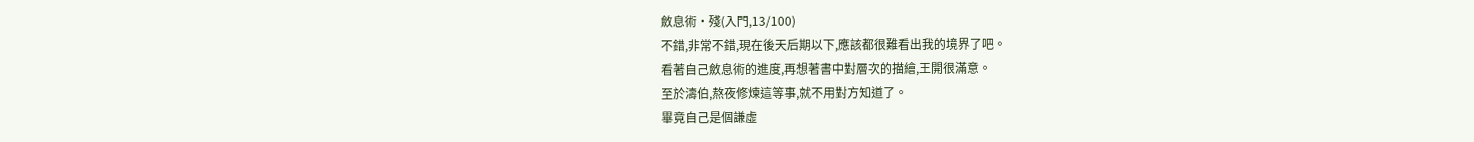斂息術·殘(入門,13/100)
不錯,非常不錯,現在後天后期以下,應該都很難看出我的境界了吧。
看著自己斂息術的進度,再想著書中對層次的描繪,王開很滿意。
至於濤伯,熬夜修煉這等事,就不用對方知道了。
畢竟自己是個謙虛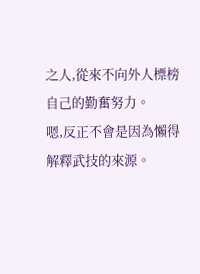之人,從來不向外人標榜自己的勤奮努力。
嗯,反正不會是因為懶得解釋武技的來源。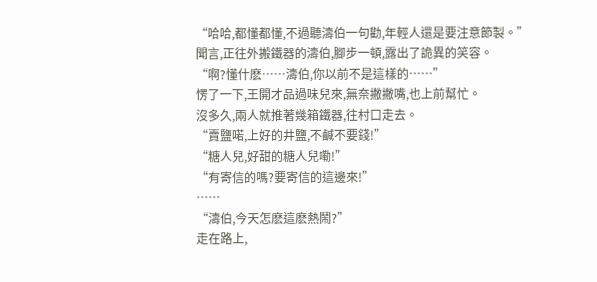“哈哈,都懂都懂,不過聽濤伯一句勸,年輕人還是要注意節製。”
聞言,正往外搬鐵器的濤伯,腳步一頓,露出了詭異的笑容。
“啊?懂什麽……濤伯,你以前不是這樣的……”
愣了一下,王開才品過味兒來,無奈撇撇嘴,也上前幫忙。
沒多久,兩人就推著幾箱鐵器,往村口走去。
“賣鹽喏,上好的井鹽,不鹹不要錢!”
“糖人兒,好甜的糖人兒嘞!”
“有寄信的嗎?要寄信的這邊來!”
……
“濤伯,今天怎麽這麽熱鬧?”
走在路上,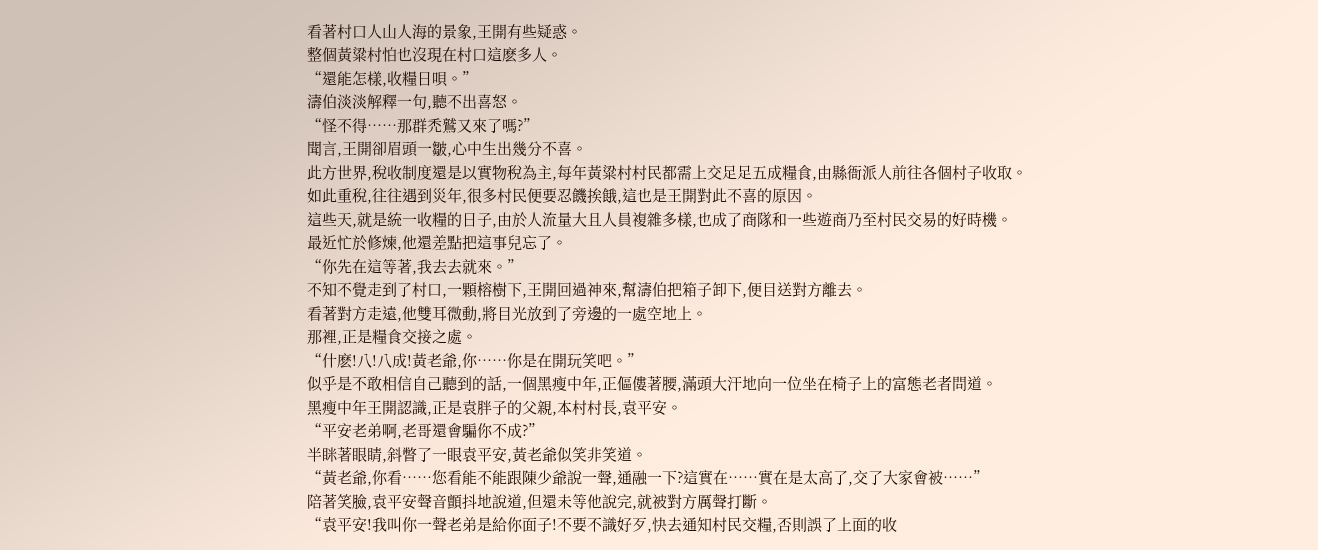看著村口人山人海的景象,王開有些疑惑。
整個黃粱村怕也沒現在村口這麽多人。
“還能怎樣,收糧日唄。”
濤伯淡淡解釋一句,聽不出喜怒。
“怪不得……那群禿鷲又來了嗎?”
聞言,王開卻眉頭一皺,心中生出幾分不喜。
此方世界,稅收制度還是以實物稅為主,每年黃粱村村民都需上交足足五成糧食,由縣衙派人前往各個村子收取。
如此重稅,往往遇到災年,很多村民便要忍饑挨餓,這也是王開對此不喜的原因。
這些天,就是統一收糧的日子,由於人流量大且人員複雜多樣,也成了商隊和一些遊商乃至村民交易的好時機。
最近忙於修煉,他還差點把這事兒忘了。
“你先在這等著,我去去就來。”
不知不覺走到了村口,一顆榕樹下,王開回過神來,幫濤伯把箱子卸下,便目送對方離去。
看著對方走遠,他雙耳微動,將目光放到了旁邊的一處空地上。
那裡,正是糧食交接之處。
“什麽!八!八成!黃老爺,你……你是在開玩笑吧。”
似乎是不敢相信自己聽到的話,一個黑瘦中年,正傴僂著腰,滿頭大汗地向一位坐在椅子上的富態老者問道。
黑瘦中年王開認識,正是袁胖子的父親,本村村長,袁平安。
“平安老弟啊,老哥還會騙你不成?”
半眯著眼睛,斜瞥了一眼袁平安,黃老爺似笑非笑道。
“黃老爺,你看……您看能不能跟陳少爺說一聲,通融一下?這實在……實在是太高了,交了大家會被……”
陪著笑臉,袁平安聲音顫抖地說道,但還未等他說完,就被對方厲聲打斷。
“袁平安!我叫你一聲老弟是給你面子!不要不識好歹,快去通知村民交糧,否則誤了上面的收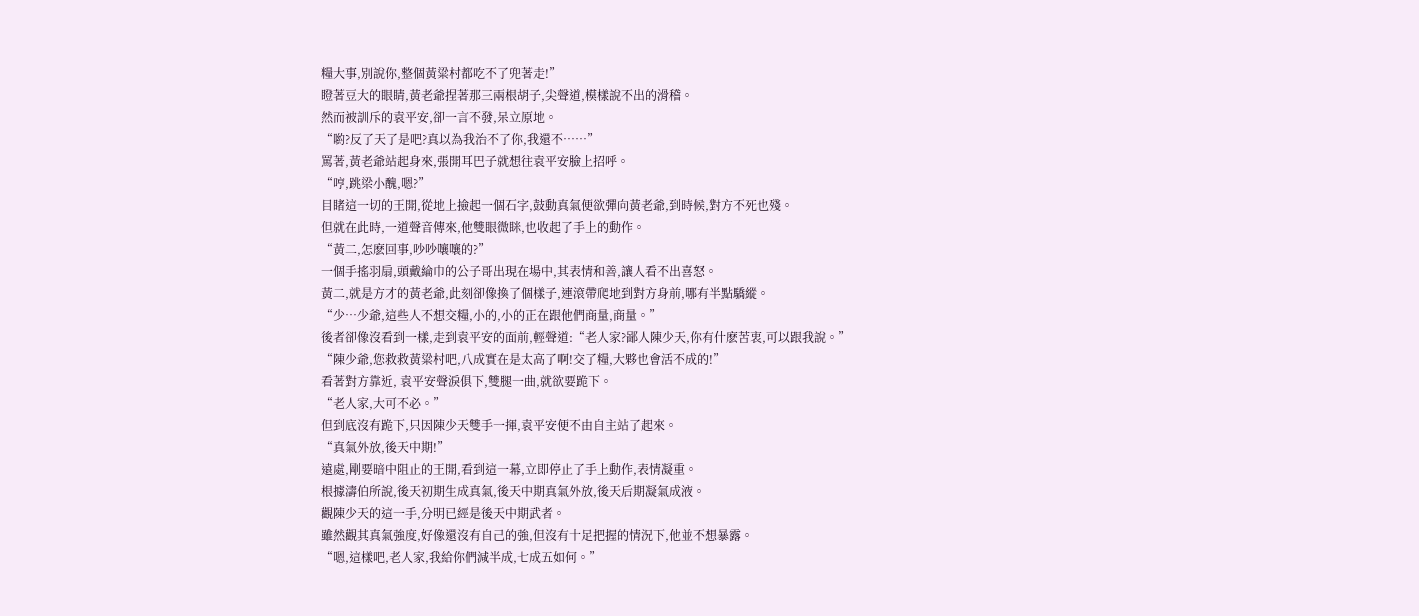糧大事,別說你,整個黃粱村都吃不了兜著走!”
瞪著豆大的眼睛,黃老爺捏著那三兩根胡子,尖聲道,模樣說不出的滑稽。
然而被訓斥的袁平安,卻一言不發,呆立原地。
“喲?反了天了是吧?真以為我治不了你,我還不……”
罵著,黃老爺站起身來,張開耳巴子就想往袁平安臉上招呼。
“哼,跳梁小醜,嗯?”
目睹這一切的王開,從地上撿起一個石字,鼓動真氣便欲彈向黃老爺,到時候,對方不死也殘。
但就在此時,一道聲音傳來,他雙眼微眯,也收起了手上的動作。
“黃二,怎麽回事,吵吵嚷嚷的?”
一個手搖羽扇,頭戴綸巾的公子哥出現在場中,其表情和善,讓人看不出喜怒。
黃二,就是方才的黃老爺,此刻卻像換了個樣子,連滾帶爬地到對方身前,哪有半點驕縱。
“少…少爺,這些人不想交糧,小的,小的正在跟他們商量,商量。”
後者卻像沒看到一樣,走到袁平安的面前,輕聲道:“老人家?鄙人陳少天,你有什麽苦衷,可以跟我說。”
“陳少爺,您救救黃粱村吧,八成實在是太高了啊!交了糧,大夥也會活不成的!”
看著對方靠近, 袁平安聲淚俱下,雙腿一曲,就欲要跪下。
“老人家,大可不必。”
但到底沒有跪下,只因陳少天雙手一揮,袁平安便不由自主站了起來。
“真氣外放,後天中期!”
遠處,剛要暗中阻止的王開,看到這一幕,立即停止了手上動作,表情凝重。
根據濤伯所說,後天初期生成真氣,後天中期真氣外放,後天后期凝氣成液。
觀陳少天的這一手,分明已經是後天中期武者。
雖然觀其真氣強度,好像還沒有自己的強,但沒有十足把握的情況下,他並不想暴露。
“嗯,這樣吧,老人家,我給你們減半成,七成五如何。”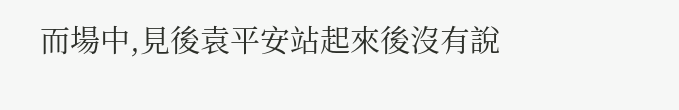而場中,見後袁平安站起來後沒有說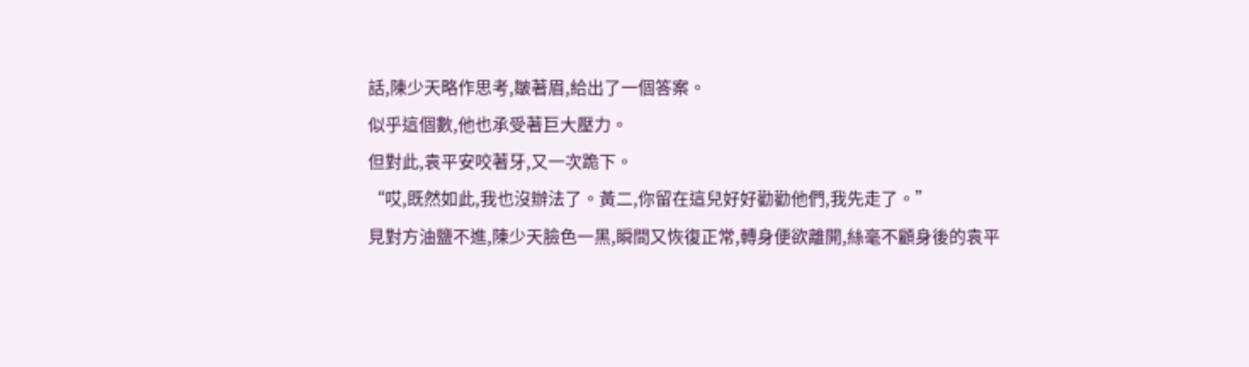話,陳少天略作思考,皺著眉,給出了一個答案。
似乎這個數,他也承受著巨大壓力。
但對此,袁平安咬著牙,又一次跪下。
“哎,既然如此,我也沒辦法了。黃二,你留在這兒好好勸勸他們,我先走了。”
見對方油鹽不進,陳少天臉色一黑,瞬間又恢復正常,轉身便欲離開,絲毫不顧身後的袁平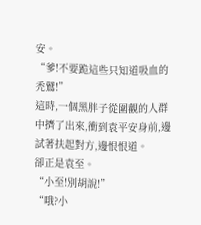安。
“爹!不要跪這些只知道吸血的禿鷲!”
這時,一個黑胖子從圍觀的人群中擠了出來,衝到袁平安身前,邊試著扶起對方,邊恨恨道。
卻正是袁至。
“小至!別胡說!”
“哦?小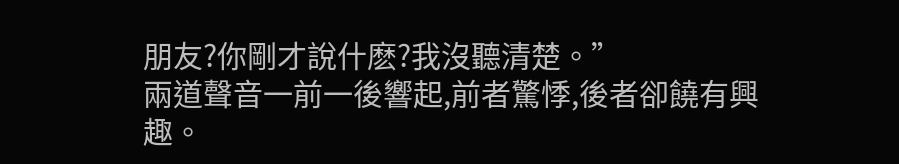朋友?你剛才說什麽?我沒聽清楚。”
兩道聲音一前一後響起,前者驚悸,後者卻饒有興趣。